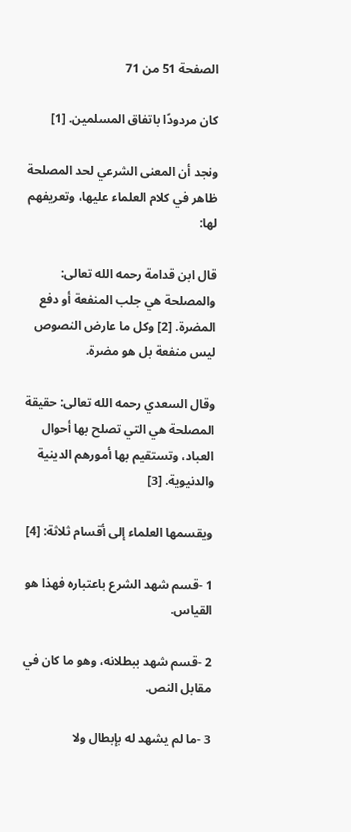الصفحة 51 من 71

كان مردودًا باتفاق المسلمين. [1]

ونجد أن المعنى الشرعي لحد المصلحة ظاهر في كلام العلماء عليها، وتعريفهم لها:

قال ابن قدامة رحمه الله تعالى: والمصلحة هي جلب المنفعة أو دفع المضرة. [2] وكل ما عارض النصوص ليس منفعة بل هو مضرة.

وقال السعدي رحمه الله تعالى: حقيقة المصلحة هي التي تصلح بها أحوال العباد، وتستقيم بها أمورهم الدينية والدنيوية. [3]

ويقسمها العلماء إلى أقسام ثلاثة: [4]

1 -قسم شهد الشرع باعتباره فهذا هو القياس.

2 -قسم شهد ببطلانه، وهو ما كان في مقابل النص.

3 -ما لم يشهد له بإبطال ولا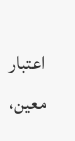اعتبار معين،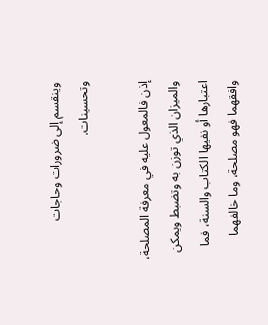وينقسم إلى ضرورات وحاجات وتحسينات.

إذن فالمعول عليه في معرفة المصلحة، والميزان الذي توزن به وتضبط ويمكن اعتبارها أو نفيها الكتاب والسنة، فما وافقهما فهو مصلحة، وما خالفهما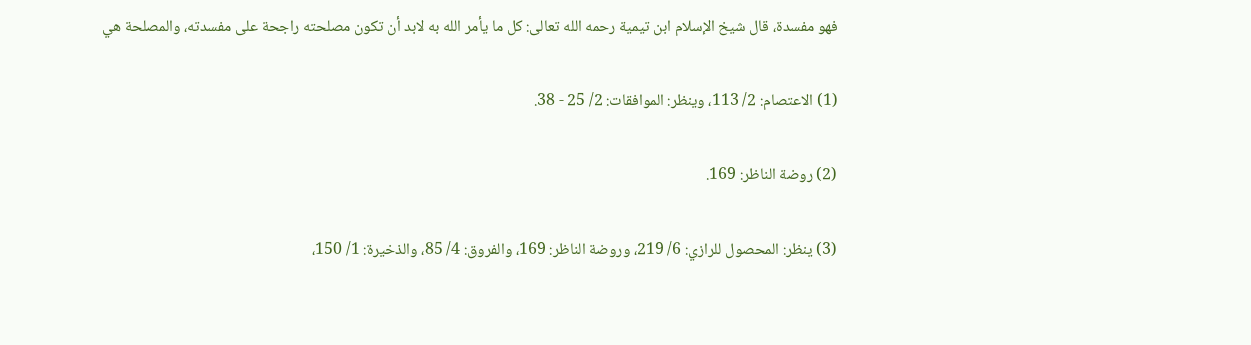فهو مفسدة، قال شيخ الإسلام ابن تيمية رحمه الله تعالى: كل ما يأمر الله به لابد أن تكون مصلحته راجحة على مفسدته، والمصلحة هي

(1) الاعتصام: 2/ 113، وينظر: الموافقات: 2/ 25 - 38.

(2) روضة الناظر: 169.

(3) ينظر: المحصول للرازي: 6/ 219، وروضة الناظر: 169، والفروق: 4/ 85، والذخيرة: 1/ 150،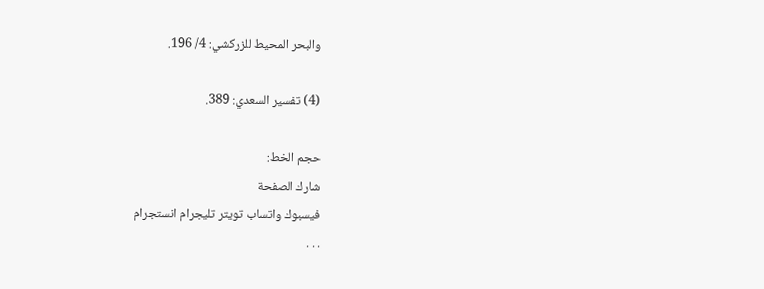والبحر المحيط للزركشي: 4/ 196.

(4) تفسير السعدي: 389.

حجم الخط:
شارك الصفحة
فيسبوك واتساب تويتر تليجرام انستجرام
. . .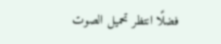فضلًا انتظر تحميل الصوت